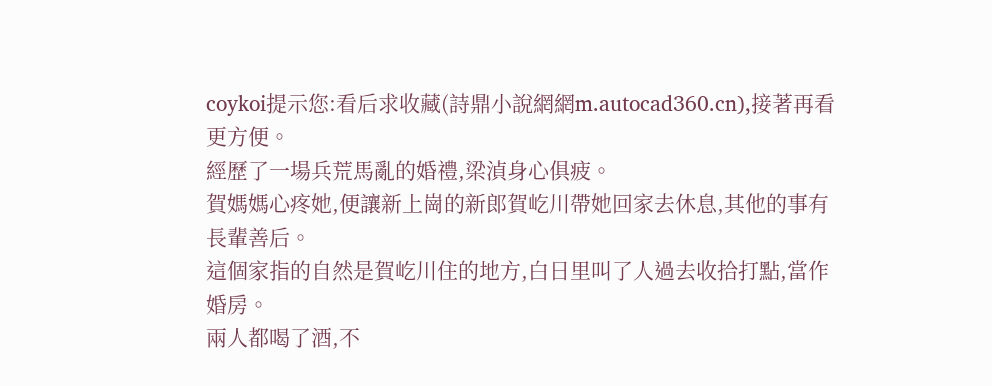coykoi提示您:看后求收藏(詩鼎小說網網m.autocad360.cn),接著再看更方便。
經歷了一場兵荒馬亂的婚禮,梁湞身心俱疲。
賀媽媽心疼她,便讓新上崗的新郎賀屹川帶她回家去休息,其他的事有長輩善后。
這個家指的自然是賀屹川住的地方,白日里叫了人過去收拾打點,當作婚房。
兩人都喝了酒,不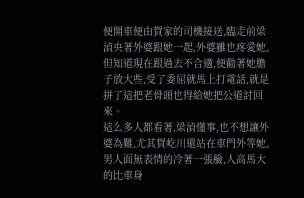便開車便由賀家的司機接送,臨走前梁湞央著外婆跟她一起,外婆雖也疼愛她,但知道現在跟過去不合適,便勸著她膽子放大些,受了委屈就馬上打電話,就是拼了這把老骨頭也得給她把公道討回來。
這么多人都看著,梁湞懂事,也不想讓外婆為難,尤其賀屹川還站在車門外等她,男人面無表情的冷著一張臉,人高馬大的比車身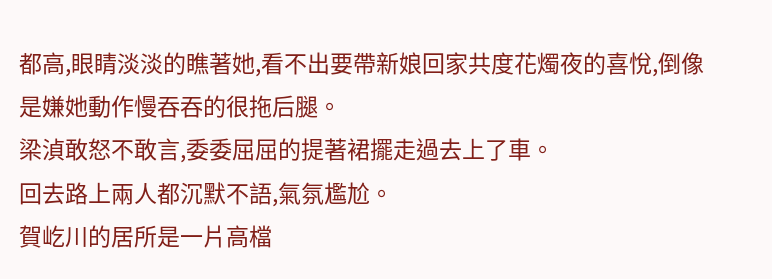都高,眼睛淡淡的瞧著她,看不出要帶新娘回家共度花燭夜的喜悅,倒像是嫌她動作慢吞吞的很拖后腿。
梁湞敢怒不敢言,委委屈屈的提著裙擺走過去上了車。
回去路上兩人都沉默不語,氣氛尷尬。
賀屹川的居所是一片高檔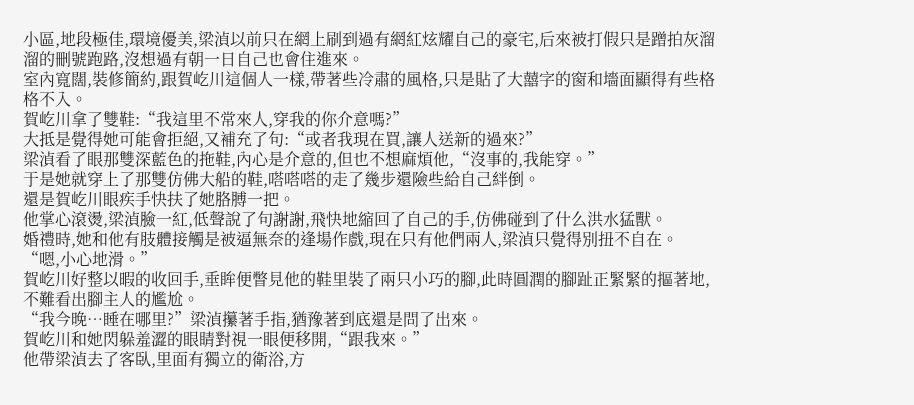小區,地段極佳,環境優美,梁湞以前只在網上刷到過有網紅炫耀自己的豪宅,后來被打假只是蹭拍灰溜溜的刪號跑路,沒想過有朝一日自己也會住進來。
室內寬闊,裝修簡約,跟賀屹川這個人一樣,帶著些冷肅的風格,只是貼了大囍字的窗和墻面顯得有些格格不入。
賀屹川拿了雙鞋:“我這里不常來人,穿我的你介意嗎?”
大抵是覺得她可能會拒絕,又補充了句:“或者我現在買,讓人送新的過來?”
梁湞看了眼那雙深藍色的拖鞋,內心是介意的,但也不想麻煩他,“沒事的,我能穿。”
于是她就穿上了那雙仿佛大船的鞋,嗒嗒嗒的走了幾步還險些給自己絆倒。
還是賀屹川眼疾手快扶了她胳膊一把。
他掌心滾燙,梁湞臉一紅,低聲說了句謝謝,飛快地縮回了自己的手,仿佛碰到了什么洪水猛獸。
婚禮時,她和他有肢體接觸是被逼無奈的逢場作戲,現在只有他們兩人,梁湞只覺得別扭不自在。
“嗯,小心地滑。”
賀屹川好整以暇的收回手,垂眸便瞥見他的鞋里裝了兩只小巧的腳,此時圓潤的腳趾正緊緊的摳著地,不難看出腳主人的尷尬。
“我今晚…睡在哪里?”梁湞攥著手指,猶豫著到底還是問了出來。
賀屹川和她閃躲羞澀的眼睛對視一眼便移開,“跟我來。”
他帶梁湞去了客臥,里面有獨立的衛浴,方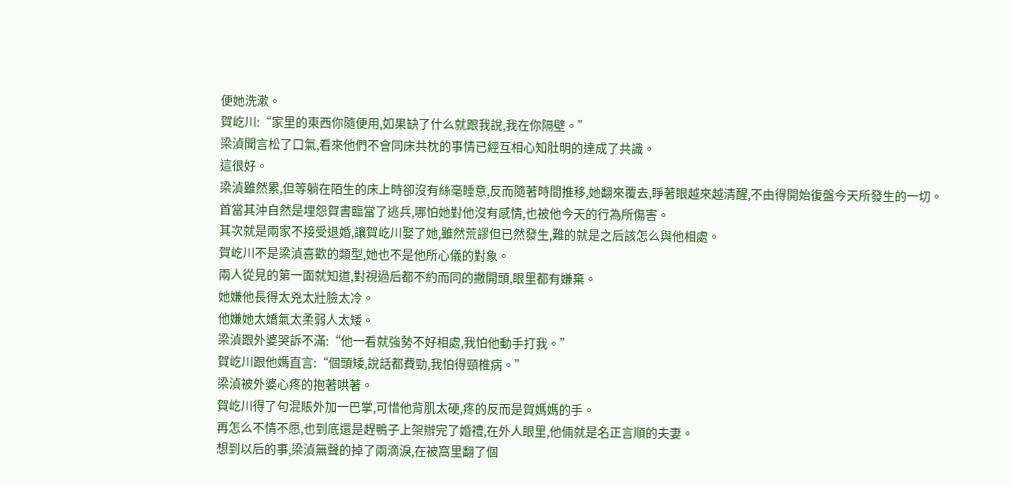便她洗漱。
賀屹川:“家里的東西你隨便用,如果缺了什么就跟我說,我在你隔壁。”
梁湞聞言松了口氣,看來他們不會同床共枕的事情已經互相心知肚明的達成了共識。
這很好。
梁湞雖然累,但等躺在陌生的床上時卻沒有絲毫睡意,反而隨著時間推移,她翻來覆去,睜著眼越來越清醒,不由得開始復盤今天所發生的一切。
首當其沖自然是埋怨賀書臨當了逃兵,哪怕她對他沒有感情,也被他今天的行為所傷害。
其次就是兩家不接受退婚,讓賀屹川娶了她,雖然荒謬但已然發生,難的就是之后該怎么與他相處。
賀屹川不是梁湞喜歡的類型,她也不是他所心儀的對象。
兩人從見的第一面就知道,對視過后都不約而同的撇開頭,眼里都有嫌棄。
她嫌他長得太兇太壯臉太冷。
他嫌她太嬌氣太柔弱人太矮。
梁湞跟外婆哭訴不滿:“他一看就強勢不好相處,我怕他動手打我。”
賀屹川跟他媽直言:“個頭矮,說話都費勁,我怕得頸椎病。”
梁湞被外婆心疼的抱著哄著。
賀屹川得了句混賬外加一巴掌,可惜他背肌太硬,疼的反而是賀媽媽的手。
再怎么不情不愿,也到底還是趕鴨子上架辦完了婚禮,在外人眼里,他倆就是名正言順的夫妻。
想到以后的事,梁湞無聲的掉了兩滴淚,在被窩里翻了個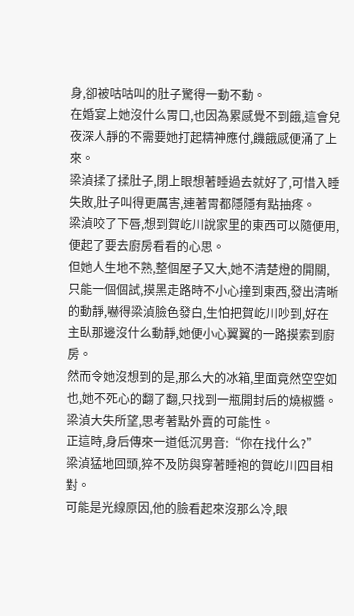身,卻被咕咕叫的肚子驚得一動不動。
在婚宴上她沒什么胃口,也因為累感覺不到餓,這會兒夜深人靜的不需要她打起精神應付,饑餓感便涌了上來。
梁湞揉了揉肚子,閉上眼想著睡過去就好了,可惜入睡失敗,肚子叫得更厲害,連著胃都隱隱有點抽疼。
梁湞咬了下唇,想到賀屹川說家里的東西可以隨便用,便起了要去廚房看看的心思。
但她人生地不熟,整個屋子又大,她不清楚燈的開關,只能一個個試,摸黑走路時不小心撞到東西,發出清晰的動靜,嚇得梁湞臉色發白,生怕把賀屹川吵到,好在主臥那邊沒什么動靜,她便小心翼翼的一路摸索到廚房。
然而令她沒想到的是,那么大的冰箱,里面竟然空空如也,她不死心的翻了翻,只找到一瓶開封后的燒椒醬。
梁湞大失所望,思考著點外賣的可能性。
正這時,身后傳來一道低沉男音:“你在找什么?”
梁湞猛地回頭,猝不及防與穿著睡袍的賀屹川四目相對。
可能是光線原因,他的臉看起來沒那么冷,眼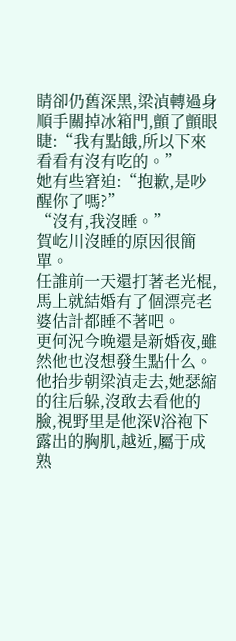睛卻仍舊深黑,梁湞轉過身順手關掉冰箱門,顫了顫眼睫:“我有點餓,所以下來看看有沒有吃的。”
她有些窘迫:“抱歉,是吵醒你了嗎?”
“沒有,我沒睡。”
賀屹川沒睡的原因很簡單。
任誰前一天還打著老光棍,馬上就結婚有了個漂亮老婆估計都睡不著吧。
更何況今晚還是新婚夜,雖然他也沒想發生點什么。
他抬步朝梁湞走去,她瑟縮的往后躲,沒敢去看他的臉,視野里是他深V浴袍下露出的胸肌,越近,屬于成熟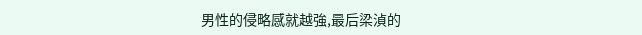男性的侵略感就越強,最后梁湞的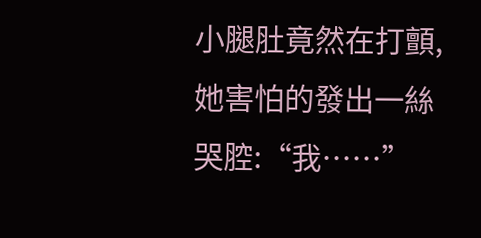小腿肚竟然在打顫,她害怕的發出一絲哭腔:“我……”